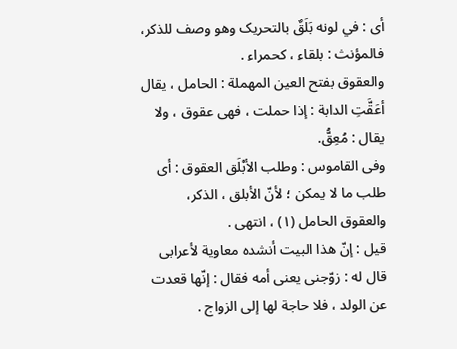أی : في لونه بَلَقٌ بالتحریک وهو وصف للذکر، فالمؤنث : بلقاء ، کحمراء .
والعقوق بفتح العین المهملة : الحامل ، یقال أعَقَّتِ الدابة : إذا حملت ، فهی عقوق ، ولا یقال : مُعِقُّ.
وفی القاموس : وطلب الأبْلَق العقوق : أی طلب ما لا یمکن ؛ لأنّ الأبلق ، الذکر، والعقوق الحامل (١) ، انتهى .
قیل : إنّ هذا البیت أنشده معاویة لأعرابی قال له : زوّجنی یعنی أمه فقال : إنّها قعدت عن الولد ، فلا حاجة لها إلى الزواج .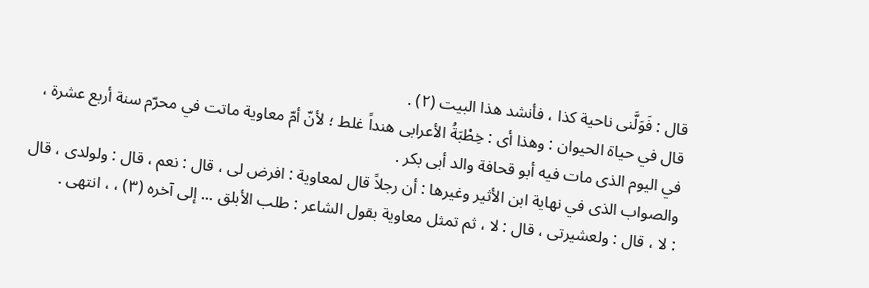قال : فَوَلَّنی ناحیة کذا ، فأنشد هذا البیت (٢) .
قال في حیاة الحیوان : وهذا أی : خِطْبَةُ الأعرابی هنداً غلط ؛ لأنّ أمّ معاویة ماتت في محرّم سنة أربع عشرة ، في الیوم الذی مات فیه أبو قحافة والد أبی بکر .
والصواب الذی في نهایة ابن الأثیر وغیرها : أن رجلاً قال لمعاویة : افرض لی ، قال : نعم ، قال : ولولدی ، قال : لا ، قال : ولعشیرتی ، قال : لا ، ثم تمثل معاویة بقول الشاعر : طلب الأبلق ... إلى آخره (٣) ، ، انتهى .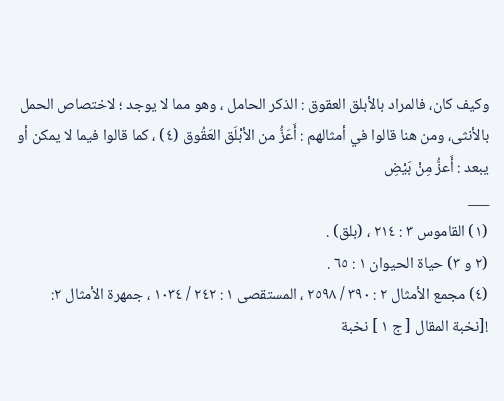وکیف کان، فالمراد بالأبلق العقوق : الذکر الحامل ، وهو مما لا یوجد ؛ لاختصاص الحمل بالأنثى، ومن هنا قالوا في أمثالهم : أَعَزُّ من الأبْلَق العَقُوق (٤) ، کما قالوا فیما لا یمکن أو یبعد : أَعزُّ مِنْ بَیْضِ
___
(١) القاموس ٣ : ٢١٤ ، (بلق) .
(٢ و ٣) حیاة الحیوان ١ : ٦٥ .
(٤) مجمع الأمثال ٢ : ٣٩٠ / ٢٥٩٨ ، المستقصى ١ : ٢٤٢ / ١٠٣٤ ، جمهرة الأمثال ٢:
![نخبة المقال [ ج ١ ] نخبة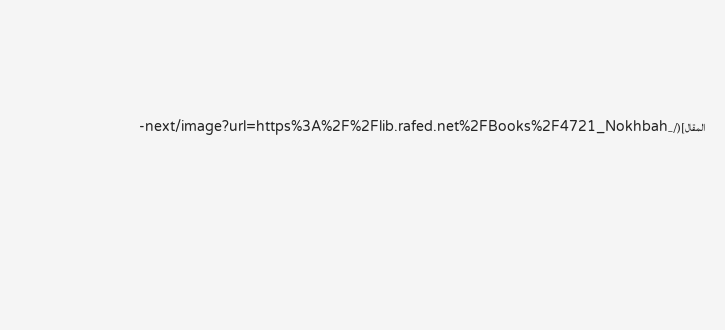المقال](/_next/image?url=https%3A%2F%2Flib.rafed.net%2FBooks%2F4721_Nokhbah-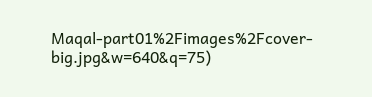Maqal-part01%2Fimages%2Fcover-big.jpg&w=640&q=75)